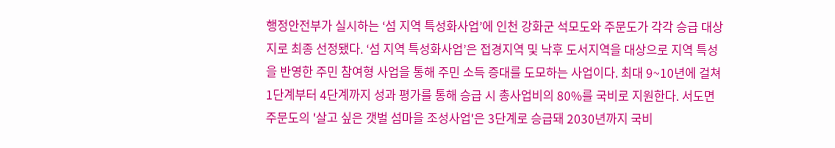행정안전부가 실시하는 ‘섬 지역 특성화사업’에 인천 강화군 석모도와 주문도가 각각 승급 대상지로 최종 선정됐다. ‘섬 지역 특성화사업’은 접경지역 및 낙후 도서지역을 대상으로 지역 특성을 반영한 주민 참여형 사업을 통해 주민 소득 증대를 도모하는 사업이다. 최대 9~10년에 걸쳐 1단계부터 4단계까지 성과 평가를 통해 승급 시 총사업비의 80%를 국비로 지원한다. 서도면 주문도의 '살고 싶은 갯벌 섬마을 조성사업'은 3단계로 승급돼 2030년까지 국비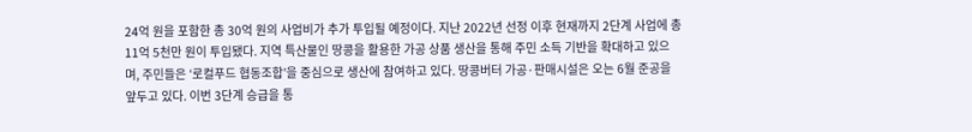24억 원을 포함한 총 30억 원의 사업비가 추가 투입될 예정이다. 지난 2022년 선정 이후 현재까지 2단계 사업에 총 11억 5천만 원이 투입됐다. 지역 특산물인 땅콩을 활용한 가공 상품 생산을 통해 주민 소득 기반을 확대하고 있으며, 주민들은 ‘로컬푸드 협동조합’을 중심으로 생산에 참여하고 있다. 땅콩버터 가공·판매시설은 오는 6월 준공을 앞두고 있다. 이번 3단계 승급을 통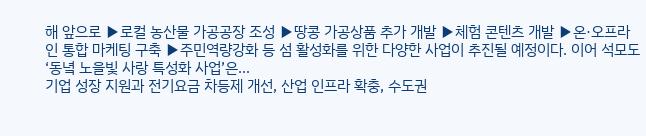해 앞으로 ▶로컬 농산물 가공공장 조성 ▶땅콩 가공상품 추가 개발 ▶체험 콘텐츠 개발 ▶온·오프라인 통합 마케팅 구축 ▶주민역량강화 등 섬 활성화를 위한 다양한 사업이 추진될 예정이다. 이어 석모도 ‘동녘 노을빛 사랑 특성화 사업’은…
기업 성장 지원과 전기요금 차등제 개선, 산업 인프라 확충, 수도권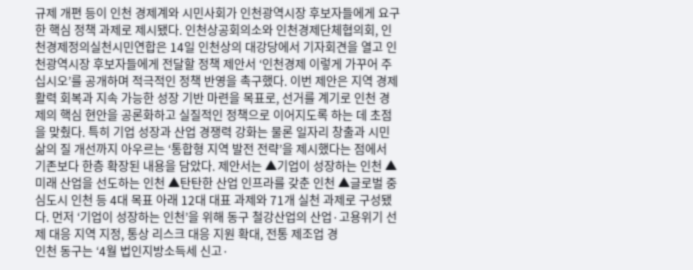규제 개편 등이 인천 경제계와 시민사회가 인천광역시장 후보자들에게 요구한 핵심 정책 과제로 제시됐다. 인천상공회의소와 인천경제단체협의회, 인천경제정의실천시민연합은 14일 인천상의 대강당에서 기자회견을 열고 인천광역시장 후보자들에게 전달할 정책 제안서 ‘인천경제 이렇게 가꾸어 주십시오’를 공개하며 적극적인 정책 반영을 촉구했다. 이번 제안은 지역 경제 활력 회복과 지속 가능한 성장 기반 마련을 목표로, 선거를 계기로 인천 경제의 핵심 현안을 공론화하고 실질적인 정책으로 이어지도록 하는 데 초점을 맞췄다. 특히 기업 성장과 산업 경쟁력 강화는 물론 일자리 창출과 시민 삶의 질 개선까지 아우르는 ‘통합형 지역 발전 전략’을 제시했다는 점에서 기존보다 한층 확장된 내용을 담았다. 제안서는 ▲기업이 성장하는 인천 ▲미래 산업을 선도하는 인천 ▲탄탄한 산업 인프라를 갖춘 인천 ▲글로벌 중심도시 인천 등 4대 목표 아래 12대 대표 과제와 71개 실천 과제로 구성됐다. 먼저 ‘기업이 성장하는 인천’을 위해 동구 철강산업의 산업·고용위기 선제 대응 지역 지정, 통상 리스크 대응 지원 확대, 전통 제조업 경
인천 동구는 ‘4월 법인지방소득세 신고·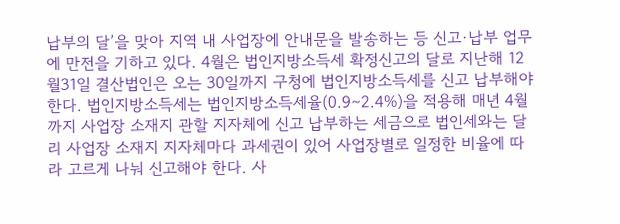납부의 달’을 맞아 지역 내 사업장에 안내문을 발송하는 등 신고·납부 업무에 만전을 기하고 있다. 4월은 법인지방소득세 확정신고의 달로 지난해 12월31일 결산법인은 오는 30일까지 구청에 법인지방소득세를 신고 납부해야 한다. 법인지방소득세는 법인지방소득세율(0.9∼2.4%)을 적용해 매년 4월까지 사업장 소재지 관할 지자체에 신고 납부하는 세금으로 법인세와는 달리 사업장 소재지 지자체마다 과세권이 있어 사업장별로 일정한 비율에 따라 고르게 나눠 신고해야 한다. 사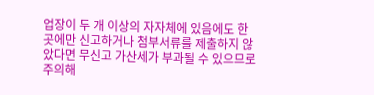업장이 두 개 이상의 자자체에 있음에도 한 곳에만 신고하거나 첨부서류를 제출하지 않았다면 무신고 가산세가 부과될 수 있으므로 주의해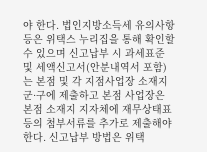야 한다. 법인지방소득세 유의사항 등은 위택스 누리집을 통해 확인할 수 있으며 신고납부 시 과세표준 및 세액신고서(안분내역서 포함)는 본점 및 각 지점사업장 소재지 군·구에 제출하고 본점 사업장은 본점 소재지 지자체에 재무상태표 등의 첨부서류를 추가로 제출해야 한다. 신고납부 방법은 위택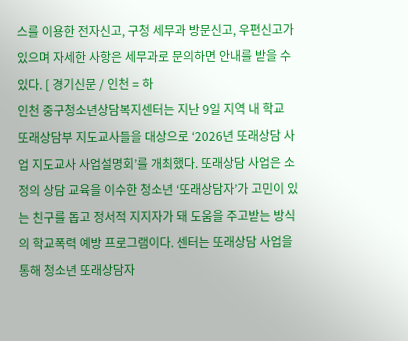스를 이용한 전자신고, 구청 세무과 방문신고, 우편신고가 있으며 자세한 사항은 세무과로 문의하면 안내를 받을 수 있다. [ 경기신문 / 인천 = 하
인천 중구청소년상담복지센터는 지난 9일 지역 내 학교 또래상담부 지도교사들을 대상으로 ‘2026년 또래상담 사업 지도교사 사업설명회’를 개최했다. 또래상담 사업은 소정의 상담 교육을 이수한 청소년 ‘또래상담자’가 고민이 있는 친구를 돕고 정서적 지지자가 돼 도움을 주고받는 방식의 학교폭력 예방 프로그램이다. 센터는 또래상담 사업을 통해 청소년 또래상담자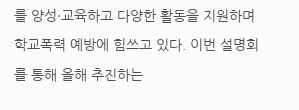를 양성·교육하고 다양한 활동을 지원하며 학교폭력 예방에 힘쓰고 있다. 이번 설명회를 통해 올해 추진하는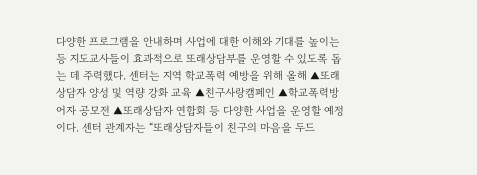다양한 프로그램을 안내하며 사업에 대한 이해와 기대를 높이는 등 지도교사들이 효과적으로 또래상담부를 운영할 수 있도록 돕는 데 주력했다. 센터는 지역 학교폭력 예방을 위해 올해 ▲또래상담자 양성 및 역량 강화 교육 ▲친구사랑캠페인 ▲학교폭력방어자 공모전 ▲또래상담자 연합회 등 다양한 사업을 운영할 예정이다. 센터 관계자는 “또래상담자들이 친구의 마음을 두드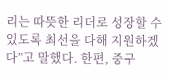리는 따뜻한 리더로 성장할 수 있도록 최선을 다해 지원하겠다”고 말했다. 한편, 중구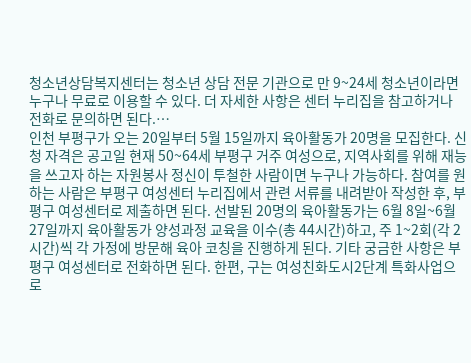청소년상담복지센터는 청소년 상담 전문 기관으로 만 9~24세 청소년이라면 누구나 무료로 이용할 수 있다. 더 자세한 사항은 센터 누리집을 참고하거나 전화로 문의하면 된다.…
인천 부평구가 오는 20일부터 5월 15일까지 육아활동가 20명을 모집한다. 신청 자격은 공고일 현재 50~64세 부평구 거주 여성으로, 지역사회를 위해 재능을 쓰고자 하는 자원봉사 정신이 투철한 사람이면 누구나 가능하다. 참여를 원하는 사람은 부평구 여성센터 누리집에서 관련 서류를 내려받아 작성한 후, 부평구 여성센터로 제출하면 된다. 선발된 20명의 육아활동가는 6월 8일~6월 27일까지 육아활동가 양성과정 교육을 이수(총 44시간)하고, 주 1~2회(각 2시간)씩 각 가정에 방문해 육아 코칭을 진행하게 된다. 기타 궁금한 사항은 부평구 여성센터로 전화하면 된다. 한편, 구는 여성친화도시2단계 특화사업으로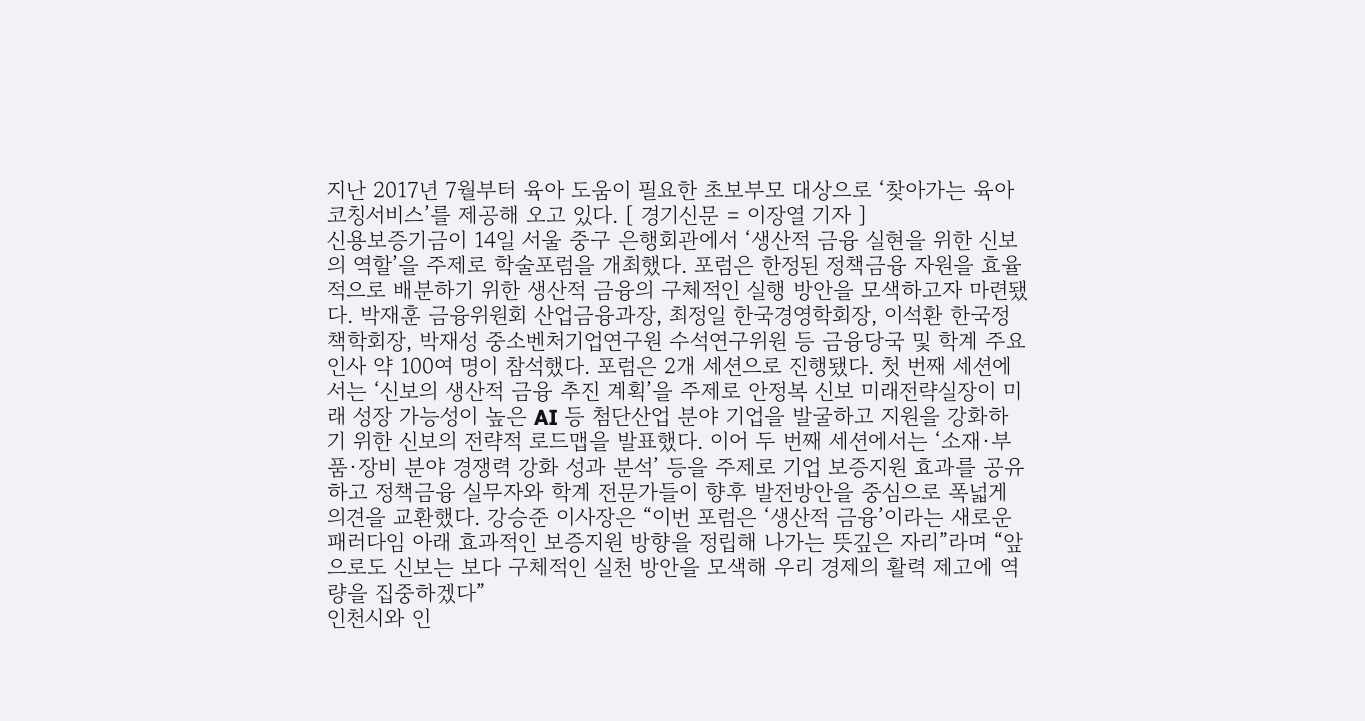지난 2017년 7월부터 육아 도움이 필요한 초보부모 대상으로 ‘찾아가는 육아코칭서비스’를 제공해 오고 있다. [ 경기신문 = 이장열 기자 ]
신용보증기금이 14일 서울 중구 은행회관에서 ‘생산적 금융 실현을 위한 신보의 역할’을 주제로 학술포럼을 개최했다. 포럼은 한정된 정책금융 자원을 효율적으로 배분하기 위한 생산적 금융의 구체적인 실행 방안을 모색하고자 마련됐다. 박재훈 금융위원회 산업금융과장, 최정일 한국경영학회장, 이석환 한국정책학회장, 박재성 중소벤처기업연구원 수석연구위원 등 금융당국 및 학계 주요 인사 약 100여 명이 참석했다. 포럼은 2개 세션으로 진행됐다. 첫 번째 세션에서는 ‘신보의 생산적 금융 추진 계획’을 주제로 안정복 신보 미래전략실장이 미래 성장 가능성이 높은 AI 등 첨단산업 분야 기업을 발굴하고 지원을 강화하기 위한 신보의 전략적 로드맵을 발표했다. 이어 두 번째 세션에서는 ‘소재·부품·장비 분야 경쟁력 강화 성과 분석’ 등을 주제로 기업 보증지원 효과를 공유하고 정책금융 실무자와 학계 전문가들이 향후 발전방안을 중심으로 폭넓게 의견을 교환했다. 강승준 이사장은 “이번 포럼은 ‘생산적 금융’이라는 새로운 패러다임 아래 효과적인 보증지원 방향을 정립해 나가는 뜻깊은 자리”라며 “앞으로도 신보는 보다 구체적인 실천 방안을 모색해 우리 경제의 활력 제고에 역량을 집중하겠다”
인천시와 인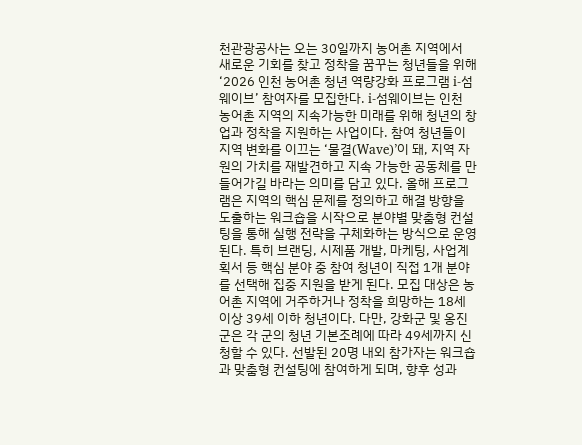천관광공사는 오는 30일까지 농어촌 지역에서 새로운 기회를 찾고 정착을 꿈꾸는 청년들을 위해 ‘2026 인천 농어촌 청년 역량강화 프로그램 i-섬웨이브’ 참여자를 모집한다. i-섬웨이브는 인천 농어촌 지역의 지속가능한 미래를 위해 청년의 창업과 정착을 지원하는 사업이다. 참여 청년들이 지역 변화를 이끄는 ‘물결(Wave)’이 돼, 지역 자원의 가치를 재발견하고 지속 가능한 공동체를 만들어가길 바라는 의미를 담고 있다. 올해 프로그램은 지역의 핵심 문제를 정의하고 해결 방향을 도출하는 워크숍을 시작으로 분야별 맞춤형 컨설팅을 통해 실행 전략을 구체화하는 방식으로 운영된다. 특히 브랜딩, 시제품 개발, 마케팅, 사업계획서 등 핵심 분야 중 참여 청년이 직접 1개 분야를 선택해 집중 지원을 받게 된다. 모집 대상은 농어촌 지역에 거주하거나 정착을 희망하는 18세 이상 39세 이하 청년이다. 다만, 강화군 및 옹진군은 각 군의 청년 기본조례에 따라 49세까지 신청할 수 있다. 선발된 20명 내외 참가자는 워크숍과 맞춤형 컨설팅에 참여하게 되며, 향후 성과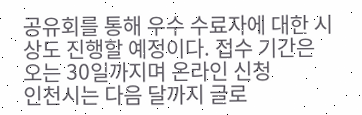공유회를 통해 우수 수료자에 대한 시상도 진행할 예정이다. 접수 기간은 오는 30일까지며 온라인 신청
인천시는 다음 달까지 글로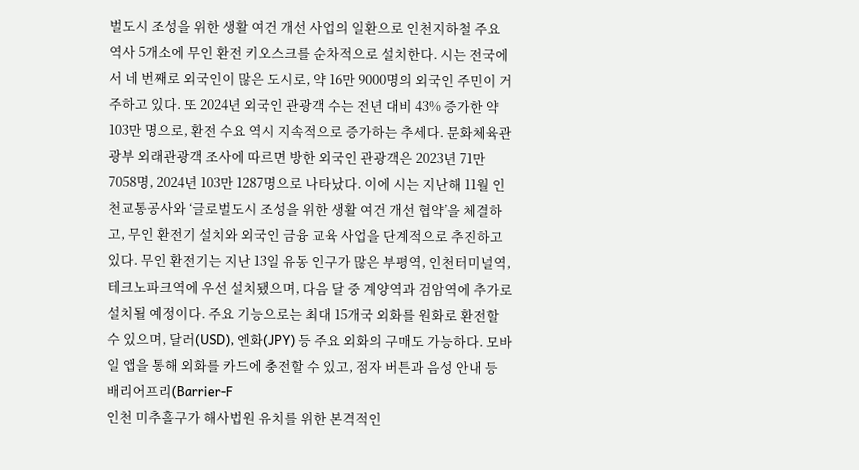벌도시 조성을 위한 생활 여건 개선 사업의 일환으로 인천지하철 주요 역사 5개소에 무인 환전 키오스크를 순차적으로 설치한다. 시는 전국에서 네 번째로 외국인이 많은 도시로, 약 16만 9000명의 외국인 주민이 거주하고 있다. 또 2024년 외국인 관광객 수는 전년 대비 43% 증가한 약 103만 명으로, 환전 수요 역시 지속적으로 증가하는 추세다. 문화체육관광부 외래관광객 조사에 따르면 방한 외국인 관광객은 2023년 71만 7058명, 2024년 103만 1287명으로 나타났다. 이에 시는 지난해 11월 인천교통공사와 ‘글로벌도시 조성을 위한 생활 여건 개선 협약’을 체결하고, 무인 환전기 설치와 외국인 금융 교육 사업을 단계적으로 추진하고 있다. 무인 환전기는 지난 13일 유동 인구가 많은 부평역, 인천터미널역, 테크노파크역에 우선 설치됐으며, 다음 달 중 계양역과 검암역에 추가로 설치될 예정이다. 주요 기능으로는 최대 15개국 외화를 원화로 환전할 수 있으며, 달러(USD), 엔화(JPY) 등 주요 외화의 구매도 가능하다. 모바일 앱을 통해 외화를 카드에 충전할 수 있고, 점자 버튼과 음성 안내 등 배리어프리(Barrier-F
인천 미추홀구가 해사법원 유치를 위한 본격적인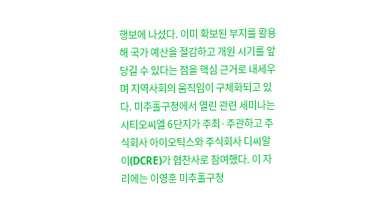행보에 나섰다. 이미 확보된 부지를 활용해 국가 예산을 절감하고 개원 시기를 앞당길 수 있다는 점을 핵심 근거로 내세우며 지역사회의 움직임이 구체화되고 있다. 미추홀구청에서 열린 관련 세미나는 시티오씨엘 6단지가 주최·주관하고 주식회사 아이오틱스와 주식회사 디씨알이(DCRE)가 협찬사로 참여했다. 이 자리에는 이영훈 미추홀구청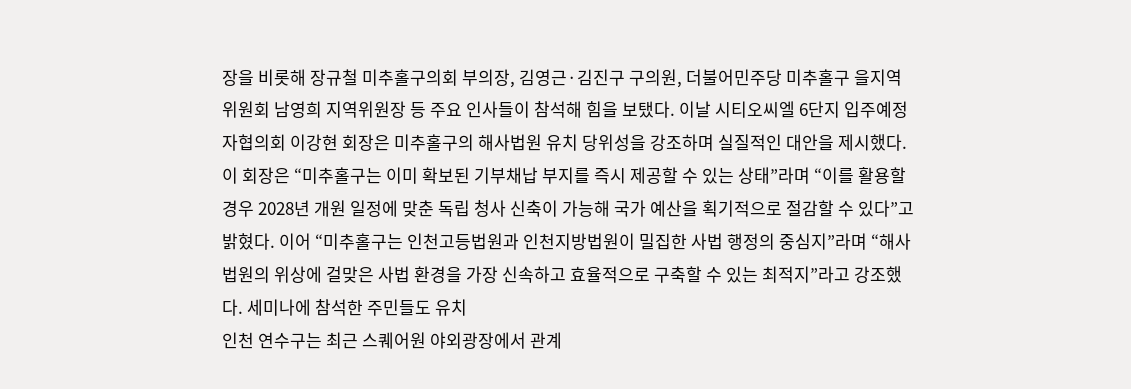장을 비롯해 장규철 미추홀구의회 부의장, 김영근·김진구 구의원, 더불어민주당 미추홀구 을지역위원회 남영희 지역위원장 등 주요 인사들이 참석해 힘을 보탰다. 이날 시티오씨엘 6단지 입주예정자협의회 이강현 회장은 미추홀구의 해사법원 유치 당위성을 강조하며 실질적인 대안을 제시했다. 이 회장은 “미추홀구는 이미 확보된 기부채납 부지를 즉시 제공할 수 있는 상태”라며 “이를 활용할 경우 2028년 개원 일정에 맞춘 독립 청사 신축이 가능해 국가 예산을 획기적으로 절감할 수 있다”고 밝혔다. 이어 “미추홀구는 인천고등법원과 인천지방법원이 밀집한 사법 행정의 중심지”라며 “해사법원의 위상에 걸맞은 사법 환경을 가장 신속하고 효율적으로 구축할 수 있는 최적지”라고 강조했다. 세미나에 참석한 주민들도 유치
인천 연수구는 최근 스퀘어원 야외광장에서 관계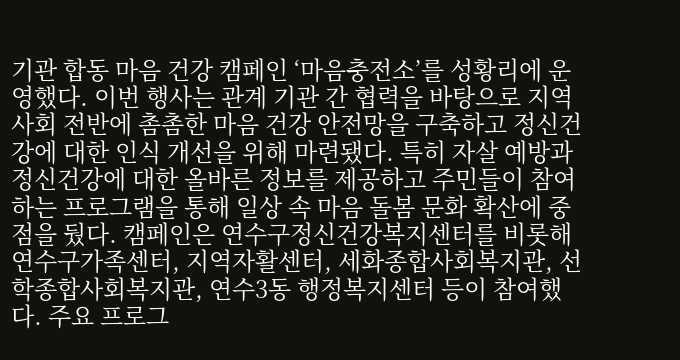기관 합동 마음 건강 캠페인 ‘마음충전소’를 성황리에 운영했다. 이번 행사는 관계 기관 간 협력을 바탕으로 지역사회 전반에 촘촘한 마음 건강 안전망을 구축하고 정신건강에 대한 인식 개선을 위해 마련됐다. 특히 자살 예방과 정신건강에 대한 올바른 정보를 제공하고 주민들이 참여하는 프로그램을 통해 일상 속 마음 돌봄 문화 확산에 중점을 뒀다. 캠페인은 연수구정신건강복지센터를 비롯해 연수구가족센터, 지역자활센터, 세화종합사회복지관, 선학종합사회복지관, 연수3동 행정복지센터 등이 참여했다. 주요 프로그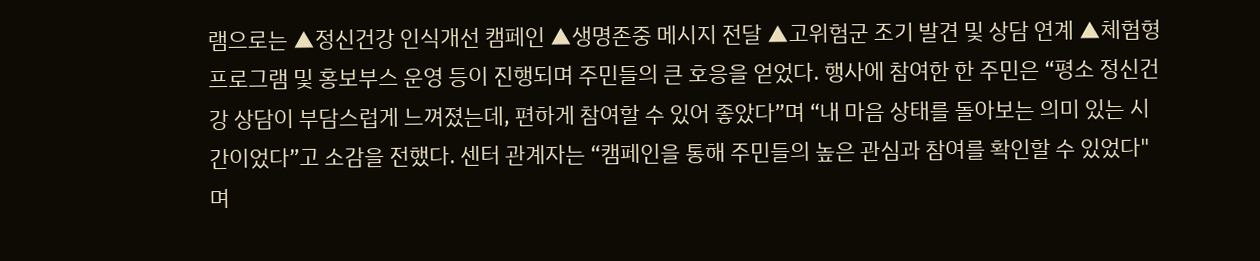램으로는 ▲정신건강 인식개선 캠페인 ▲생명존중 메시지 전달 ▲고위험군 조기 발견 및 상담 연계 ▲체험형 프로그램 및 홍보부스 운영 등이 진행되며 주민들의 큰 호응을 얻었다. 행사에 참여한 한 주민은 “평소 정신건강 상담이 부담스럽게 느껴졌는데, 편하게 참여할 수 있어 좋았다”며 “내 마음 상태를 돌아보는 의미 있는 시간이었다”고 소감을 전했다. 센터 관계자는 “캠페인을 통해 주민들의 높은 관심과 참여를 확인할 수 있었다"며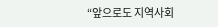“앞으로도 지역사회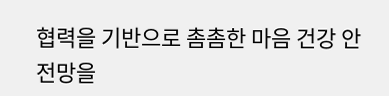협력을 기반으로 촘촘한 마음 건강 안전망을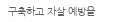구축하고 자살 예방을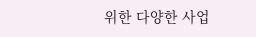위한 다양한 사업